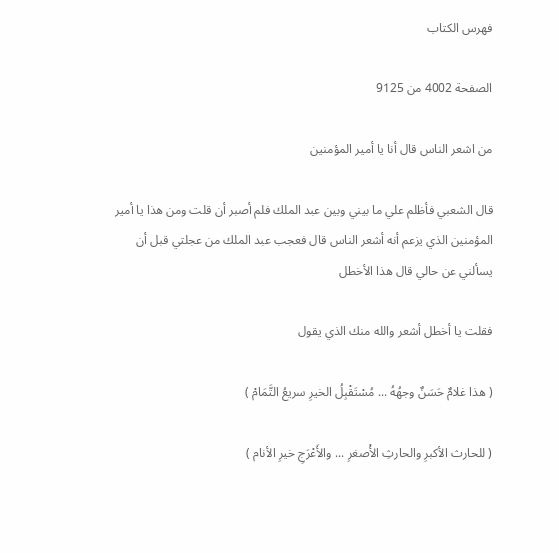فهرس الكتاب

الصفحة 4002 من 9125

من اشعر الناس قال أنا يا أمير المؤمنين

قال الشعبي فأظلم علي ما بيني وبين عبد الملك فلم أصبر أن قلت ومن هذا يا أمير المؤمنين الذي يزعم أنه أشعر الناس قال فعجب عبد الملك من عجلتي قبل أن يسألني عن حالي قال هذا الأخطل

فقلت يا أخطل أشعر والله منك الذي يقول

( هذا غلامٌ حَسَنٌ وجهُهُ ... مُسْتَقْبِلُ الخيرِ سريعُ التَّمَامْ )

( للحارث الأكبرِ والحارثِ الأْصغرِ ... والأَعْرَجِ خيرِ الأنام )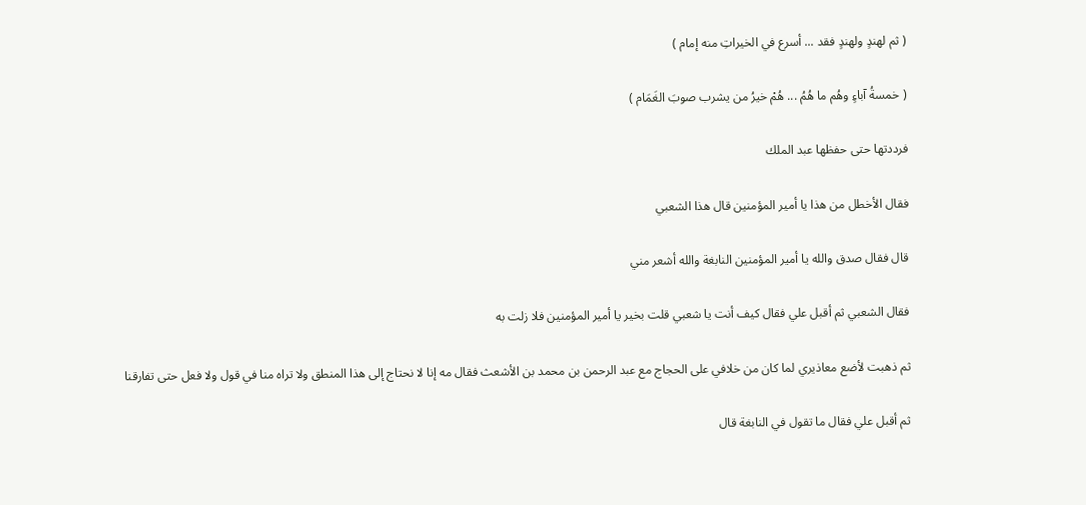( ثم لهندٍ ولهندٍ فقد ... أسرع في الخيراتِ منه إمام )

( خمسةُ آباءٍ وهُم ما هُمُ ... هُمْ خيرُ من يشرب صوبَ الغَمَام )

فرددتها حتى حفظها عبد الملك

فقال الأخطل من هذا يا أمير المؤمنين قال هذا الشعبي

قال فقال صدق والله يا أمير المؤمنين النابغة والله أشعر مني

فقال الشعبي ثم أقبل علي فقال كيف أنت يا شعبي قلت بخير يا أمير المؤمنين فلا زلت به

ثم ذهبت لأضع معاذيري لما كان من خلافي على الحجاج مع عبد الرحمن بن محمد بن الأشعث فقال مه إنا لا نحتاج إلى هذا المنطق ولا تراه منا في قول ولا فعل حتى تفارقنا

ثم أقبل علي فقال ما تقول في النابغة قال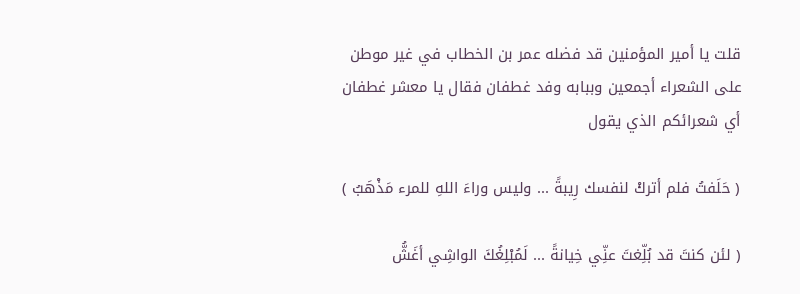قلت يا أمير المؤمنين قد فضله عمر بن الخطاب في غير موطن على الشعراء أجمعين وببابه وفد غطفان فقال يا معشر غطفان أي شعرائكم الذي يقول

( حَلَفتُ فلم أتركْ لنفسك رِيبةً ... وليس وراءَ اللهِ للمرء مَذْهَبُ )

( لئن كنتَ قد بُلِّغتَ عنِّي خِيانةً ... لَمُبْلِغُكَ الواشِي أغَشُّ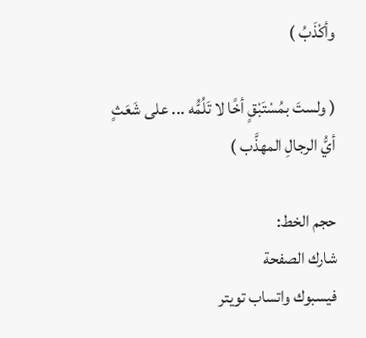وأكْذَبُ )

( ولستَ بمُسْتَبْقٍ أخًا لا تَلُمُّه ... على شَعَثٍ أيُّ الرجالِ المهذَّب )

حجم الخط:
شارك الصفحة
فيسبوك واتساب تويتر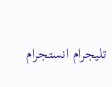تليجرام انستجرام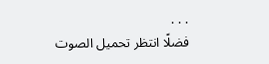. . .
فضلًا انتظر تحميل الصوت